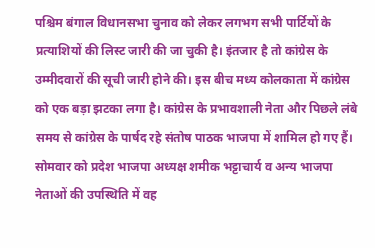पश्चिम बंगाल विधानसभा चुनाव को लेकर लगभग सभी पार्टियों के प्रत्याशियों की लिस्ट जारी की जा चुकी है। इंतजार है तो कांग्रेस के उम्मीदवारों की सूची जारी होने की। इस बीच मध्य कोलकाता में कांग्रेस को एक बड़ा झटका लगा है। कांग्रेस के प्रभावशाली नेता और पिछले लंबे समय से कांग्रेस के पार्षद रहे संतोष पाठक भाजपा में शामिल हो गए हैं।
सोमवार को प्रदेश भाजपा अध्यक्ष शमीक भट्टाचार्य व अन्य भाजपा नेताओं की उपस्थिति में वह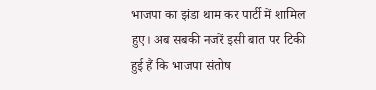भाजपा का झंडा थाम कर पार्टी में शामिल हुए। अब सबकी नजरें इसी बात पर टिकी हुई हैं कि भाजपा संतोष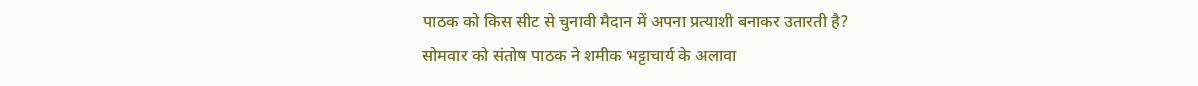पाठक को किस सीट से चुनावी मैदान में अपना प्रत्याशी बनाकर उतारती है?
सोमवार को संतोष पाठक ने शमीक भट्टाचार्य के अलावा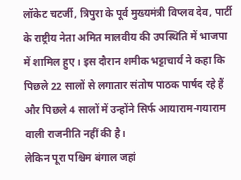लॉकेट चटर्जी, त्रिपुरा के पूर्व मुख्यमंत्री विप्लव देव, पार्टी के राष्ट्रीय नेता अमित मालवीय की उपस्थिति में भाजपा में शामिल हुए। इस दौरान शमीक भट्टाचार्य ने कहा कि पिछले 22 सालों से लगातार संतोष पाठक पार्षद रहे हैं और पिछले 4 सालों में उन्होंने सिर्फ आयाराम-गयाराम वाली राजनीति नहीं की है।
लेकिन पूरा पश्चिम बंगाल जहां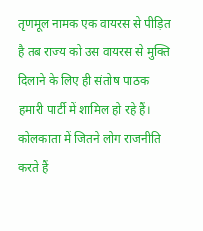तृणमूल नामक एक वायरस से पीड़ित है तब राज्य को उस वायरस से मुक्ति दिलाने के लिए ही संतोष पाठक हमारी पार्टी में शामिल हो रहे हैं। कोलकाता में जितने लोग राजनीति करते हैं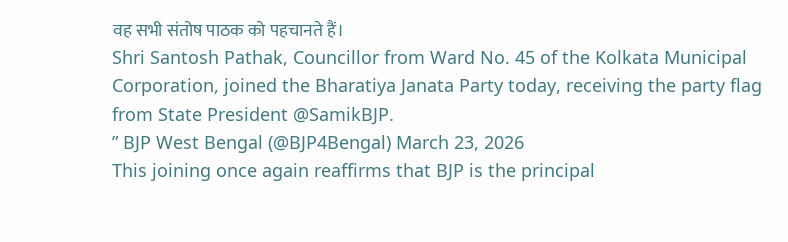वह सभी संतोष पाठक को पहचानते हैं।
Shri Santosh Pathak, Councillor from Ward No. 45 of the Kolkata Municipal Corporation, joined the Bharatiya Janata Party today, receiving the party flag from State President @SamikBJP.
” BJP West Bengal (@BJP4Bengal) March 23, 2026
This joining once again reaffirms that BJP is the principal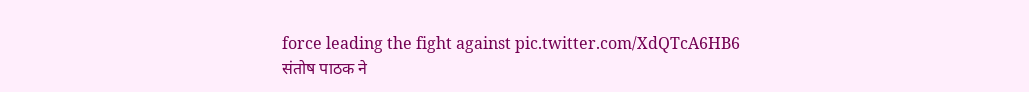force leading the fight against pic.twitter.com/XdQTcA6HB6
संतोष पाठक ने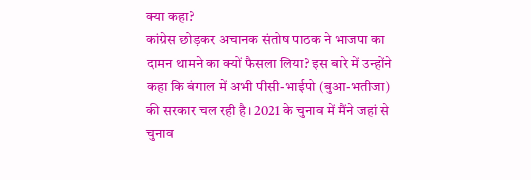क्या कहा?
कांग्रेस छोड़कर अचानक संतोष पाठक ने भाजपा का दामन थामने का क्यों फैसला लिया? इस बारे में उन्होंने कहा कि बंगाल में अभी पीसी-भाईपो (बुआ-भतीजा) की सरकार चल रही है। 2021 के चुनाव में मैंने जहां से चुनाव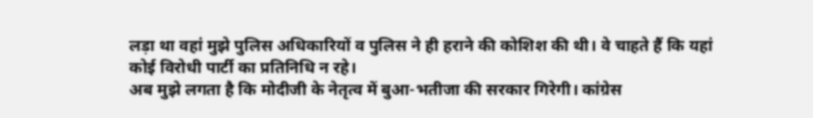लड़ा था वहां मुझे पुलिस अधिकारियों व पुलिस ने ही हराने की कोशिश की थी। वे चाहते हैं कि यहां कोई विरोधी पार्टी का प्रतिनिधि न रहे।
अब मुझे लगता है कि मोदीजी के नेतृत्व में बुआ-भतीजा की सरकार गिरेगी। कांग्रेस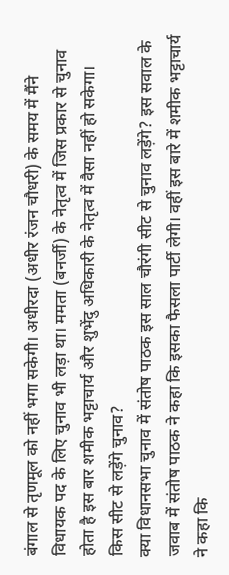बंगाल से तृणमूल को नहीं भगा सकेगी। अधीरदा (अधीर रंजन चौधरी) के समय में मैंने विधायक पद के लिए चुनाव भी लड़ा था। ममता (बनर्जी) के नेतृत्व में जिस प्रकार से चुनाव होता है इस बार शमीक भट्टाचार्य और शुभेंदु अधिकारी के नेतृत्व में वैसा नहीं हो सकेगा।
किस सीट से लड़ेंगे चुनाव?
क्या विधानसभा चुनाव में संतोष पाठक इस साल चौरंगी सीट से चुनाव लड़ेंगे? इस सवाल के जवाब में संतोष पाठक ने कहा कि इसका फैसला पार्टी लेगी। वहीं इस बारे में शमीक भट्टाचार्य ने कहा कि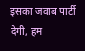इसका जवाब पार्टी देगी, हम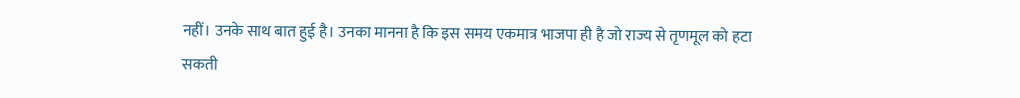नहीं। उनके साथ बात हुई है। उनका मानना है कि इस समय एकमात्र भाजपा ही है जो राज्य से तृणमूल को हटा सकती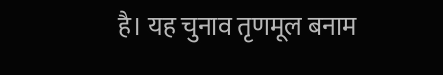है। यह चुनाव तृणमूल बनाम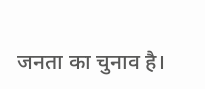जनता का चुनाव है।